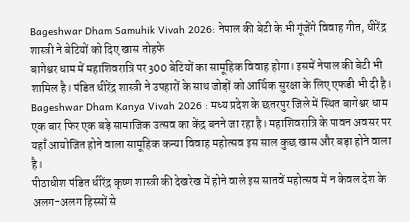Bageshwar Dham Samuhik Vivah 2026: नेपाल की बेटी के भी गूंजेंगे विवाह गीत, धीरेंद्र शास्त्री ने बेटियों को दिए खास तोहफे
बागेश्वर धाम में महाशिवरात्रि पर 300 बेटियों का सामूहिक विवाह होगा। इसमें नेपाल की बेटी भी शामिल है। पंडित धीरेंद्र शास्त्री ने उपहारों के साथ जोड़ों को आर्थिक सुरक्षा के लिए एफडी भी दी है।
Bageshwar Dham Kanya Vivah 2026 : मध्य प्रदेश के छतरपुर जिले में स्थित बागेश्वर धाम एक बार फिर एक बड़े सामाजिक उत्सव का केंद्र बनने जा रहा है। महाशिवरात्रि के पावन अवसर पर यहाँ आयोजित होने वाला सामूहिक कन्या विवाह महोत्सव इस साल कुछ खास और बड़ा होने वाला है।
पीठाधीश पंडित धीरेंद्र कृष्ण शास्त्री की देखरेख में होने वाले इस सातवें महोत्सव में न केवल देश के अलग-अलग हिस्सों से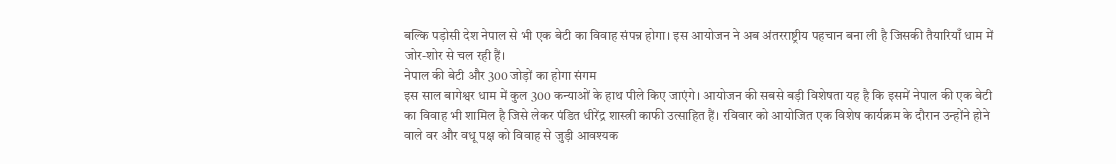बल्कि पड़ोसी देश नेपाल से भी एक बेटी का विवाह संपन्न होगा। इस आयोजन ने अब अंतरराष्ट्रीय पहचान बना ली है जिसकी तैयारियाँ धाम में जोर-शोर से चल रही हैं।
नेपाल की बेटी और 300 जोड़ों का होगा संगम
इस साल बागेश्वर धाम में कुल 300 कन्याओं के हाथ पीले किए जाएंगे। आयोजन की सबसे बड़ी विशेषता यह है कि इसमें नेपाल की एक बेटी का विवाह भी शामिल है जिसे लेकर पंडित धीरेंद्र शास्त्री काफी उत्साहित हैं। रविवार को आयोजित एक विशेष कार्यक्रम के दौरान उन्होंने होने वाले वर और वधू पक्ष को विवाह से जुड़ी आवश्यक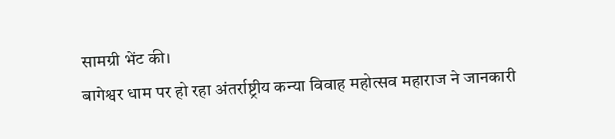सामग्री भेंट की।
बागेश्वर धाम पर हो रहा अंतर्राष्ट्रीय कन्या विवाह महोत्सव महाराज ने जानकारी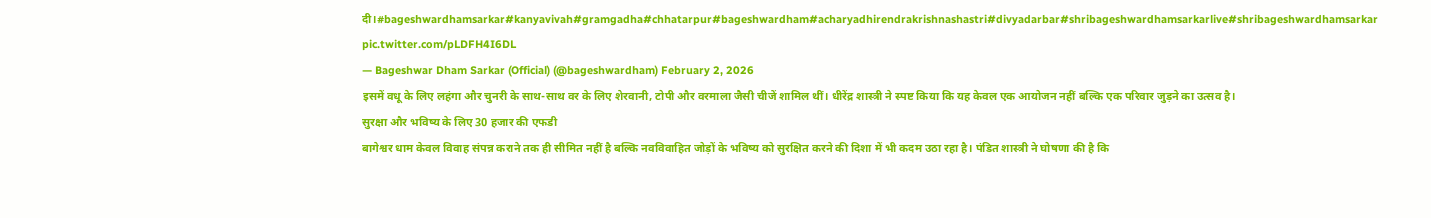दी।#bageshwardhamsarkar#kanyavivah#gramgadha#chhatarpur#bageshwardham#acharyadhirendrakrishnashastri#divyadarbar#shribageshwardhamsarkarlive#shribageshwardhamsarkar pic.twitter.com/pLDFH4I6DL
— Bageshwar Dham Sarkar (Official) (@bageshwardham) February 2, 2026
इसमें वधू के लिए लहंगा और चुनरी के साथ-साथ वर के लिए शेरवानी, टोपी और वरमाला जैसी चीजें शामिल थीं। धीरेंद्र शास्त्री ने स्पष्ट किया कि यह केवल एक आयोजन नहीं बल्कि एक परिवार जुड़ने का उत्सव है।
सुरक्षा और भविष्य के लिए 30 हजार की एफडी
बागेश्वर धाम केवल विवाह संपन्न कराने तक ही सीमित नहीं है बल्कि नवविवाहित जोड़ों के भविष्य को सुरक्षित करने की दिशा में भी कदम उठा रहा है। पंडित शास्त्री ने घोषणा की है कि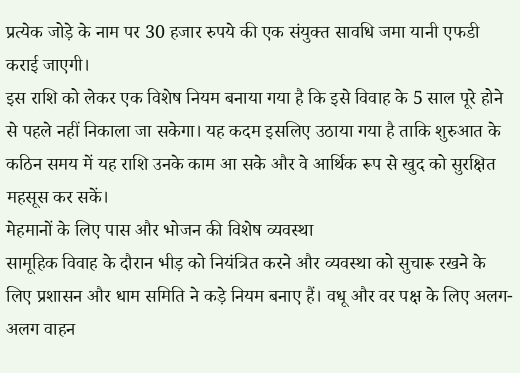प्रत्येक जोड़े के नाम पर 30 हजार रुपये की एक संयुक्त सावधि जमा यानी एफडी कराई जाएगी।
इस राशि को लेकर एक विशेष नियम बनाया गया है कि इसे विवाह के 5 साल पूरे होने से पहले नहीं निकाला जा सकेगा। यह कदम इसलिए उठाया गया है ताकि शुरुआत के कठिन समय में यह राशि उनके काम आ सके और वे आर्थिक रूप से खुद को सुरक्षित महसूस कर सकें।
मेहमानों के लिए पास और भोजन की विशेष व्यवस्था
सामूहिक विवाह के दौरान भीड़ को नियंत्रित करने और व्यवस्था को सुचारू रखने के लिए प्रशासन और धाम समिति ने कड़े नियम बनाए हैं। वधू और वर पक्ष के लिए अलग-अलग वाहन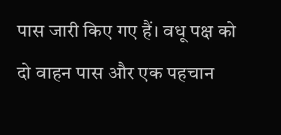पास जारी किए गए हैं। वधू पक्ष को दो वाहन पास और एक पहचान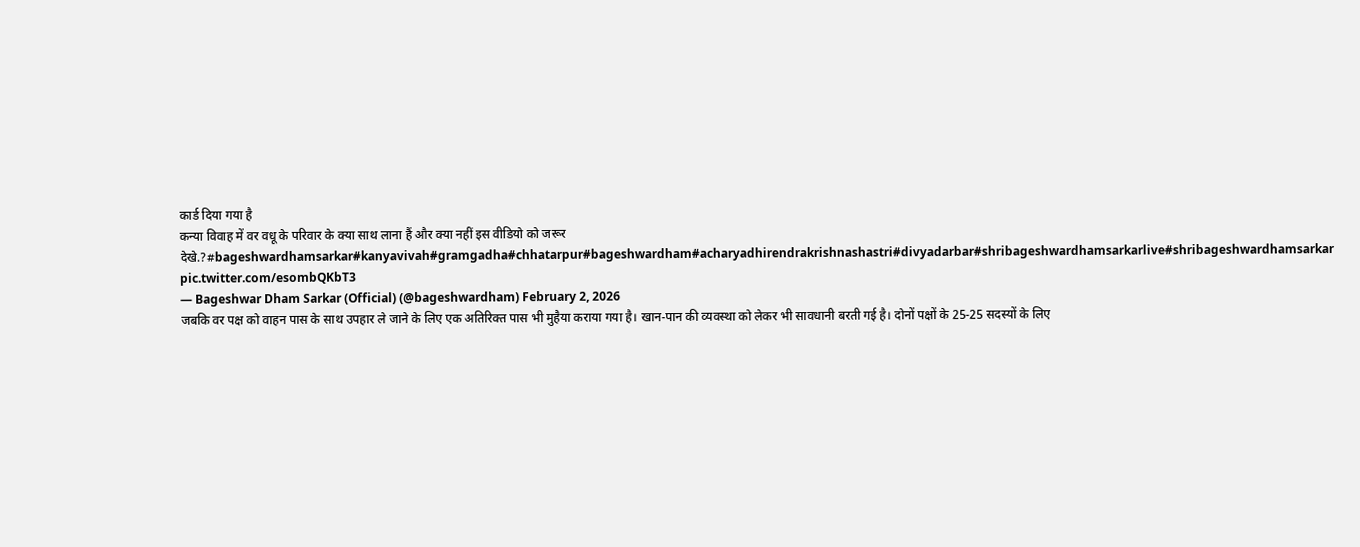कार्ड दिया गया है
कन्या विवाह में वर वधू के परिवार के क्या साथ लाना हैं और क्या नहीं इस वीडियो को जरूर देखे.?#bageshwardhamsarkar#kanyavivah#gramgadha#chhatarpur#bageshwardham#acharyadhirendrakrishnashastri#divyadarbar#shribageshwardhamsarkarlive#shribageshwardhamsarkar pic.twitter.com/esombQKbT3
— Bageshwar Dham Sarkar (Official) (@bageshwardham) February 2, 2026
जबकि वर पक्ष को वाहन पास के साथ उपहार ले जाने के लिए एक अतिरिक्त पास भी मुहैया कराया गया है। खान-पान की व्यवस्था को लेकर भी सावधानी बरती गई है। दोनों पक्षों के 25-25 सदस्यों के लिए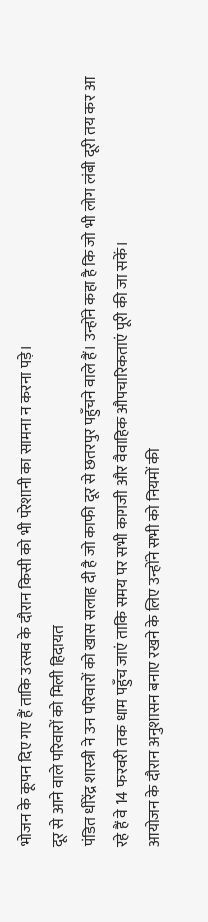भोजन के कूपन दिए गए हैं ताकि उत्सव के दौरान किसी को भी परेशानी का सामना न करना पड़े।
दूर से आने वाले परिवारों को मिली हिदायत
पंडित धीरेंद्र शास्त्री ने उन परिवारों को खास सलाह दी है जो काफी दूर से छतरपुर पहुँचने वाले हैं। उन्होंने कहा है कि जो भी लोग लंबी दूरी तय कर आ रहे हैं वे 14 फरवरी तक धाम पहुँच जाएं ताकि समय पर सभी कागजी और वैवाहिक औपचारिकताएं पूरी की जा सकें।
आयोजन के दौरान अनुशासन बनाए रखने के लिए उन्होंने सभी को नियमों की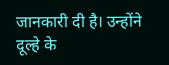जानकारी दी है। उन्होंने दूल्हे के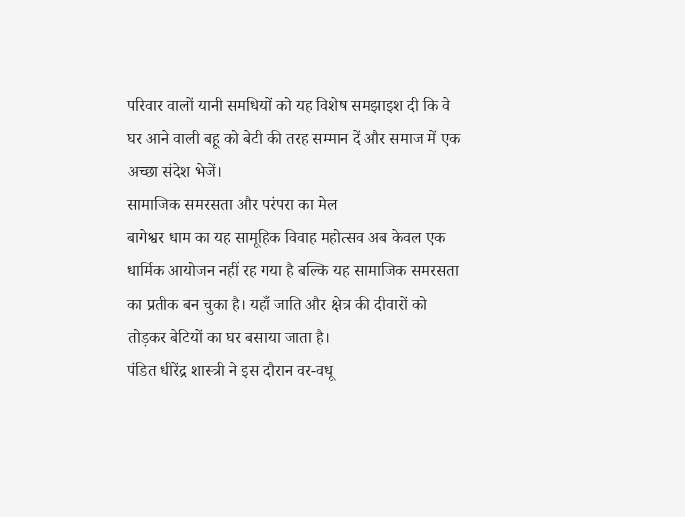परिवार वालों यानी समधियों को यह विशेष समझाइश दी कि वे घर आने वाली बहू को बेटी की तरह सम्मान दें और समाज में एक अच्छा संदेश भेजें।
सामाजिक समरसता और परंपरा का मेल
बागेश्वर धाम का यह सामूहिक विवाह महोत्सव अब केवल एक धार्मिक आयोजन नहीं रह गया है बल्कि यह सामाजिक समरसता का प्रतीक बन चुका है। यहाँ जाति और क्षेत्र की दीवारों को तोड़कर बेटियों का घर बसाया जाता है।
पंडित धीरेंद्र शास्त्री ने इस दौरान वर-वधू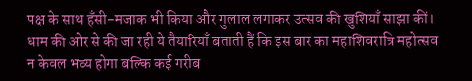पक्ष के साथ हँसी-मजाक भी किया और गुलाल लगाकर उत्सव की खुशियाँ साझा कीं। धाम की ओर से की जा रही ये तैयारियाँ बताती हैं कि इस बार का महाशिवरात्रि महोत्सव न केवल भव्य होगा बल्कि कई गरीब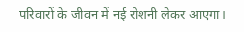परिवारों के जीवन में नई रोशनी लेकर आएगा।